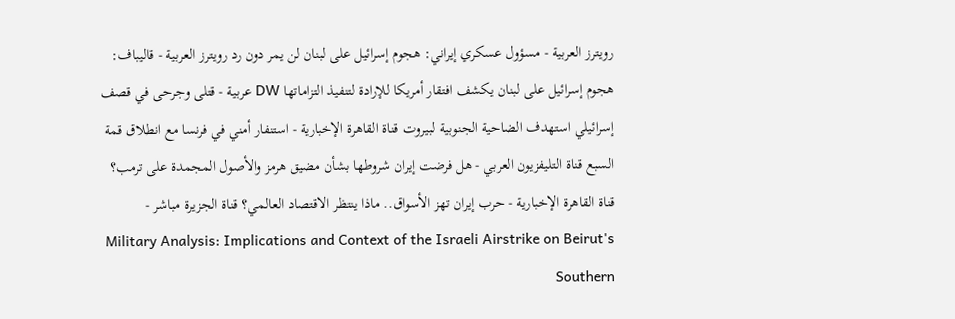رويترز العربية - مسؤول عسكري إيراني: هجوم إسرائيل على لبنان لن يمر دون رد رويترز العربية - قاليباف: هجوم إسرائيل على لبنان يكشف افتقار أمريكا للإرادة لتنفيذ التزاماتها DW عربية - قتلى وجرحى في قصف إسرائيلي استهدف الضاحية الجنوبية لبيروت قناة القاهرة الإخبارية - استنفار أمني في فرنسا مع انطلاق قمة السبع قناة التليفزيون العربي - هل فرضت إيران شروطها بشأن مضيق هرمز والأصول المجمدة على ترمب؟ قناة القاهرة الإخبارية - حرب إيران تهز الأسواق.. ماذا ينتظر الاقتصاد العالمي؟ قناة الجزيرة مباشر - Military Analysis: Implications and Context of the Israeli Airstrike on Beirut's Southern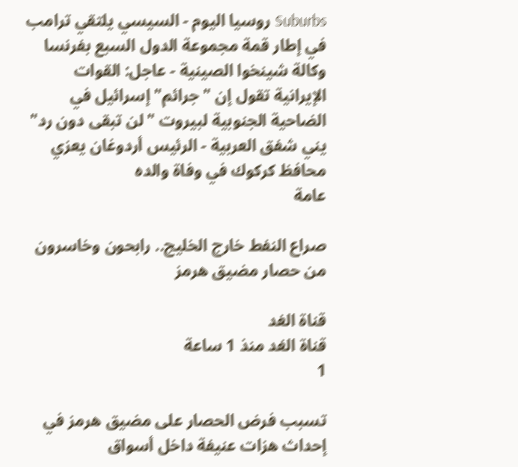Suburbs روسيا اليوم - السيسي يلتقي ترامب في إطار قمة مجموعة الدول السبع بفرنسا وكالة شينخوا الصينية - عاجل: القوات الإيرانية تقول إن "جرائم" إسرائيل في الضاحية الجنوبية لبيروت "لن تبقى دون رد" يني شفق العربية - الرئيس أردوغان يعزي محافظ كركوك في وفاة والده
عامة

صراع النفط خارج الخليج.. رابحون وخاسرون من حصار مضيق هرمز

قناة الغد
قناة الغد منذ 1 ساعة
1

تسبب فرض الحصار على مضيق هرمز في إحداث هزات عنيفة داخل أسواق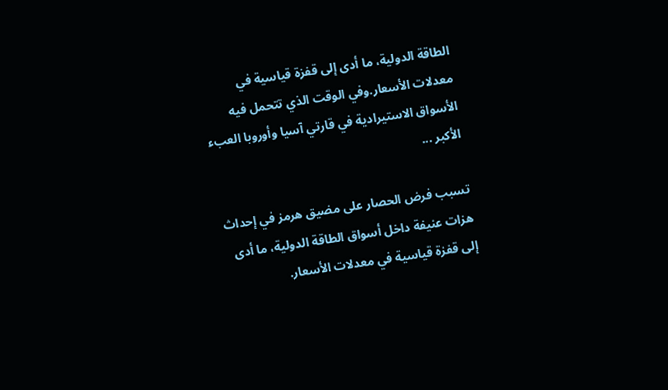الطاقة الدولية، ما أدى إلى قفزة قياسية في معدلات الأسعار.وفي الوقت الذي تتحمل فيه الأسواق الاستيرادية في قارتي آسيا وأوروبا العبء الأكبر ...

تسبب فرض الحصار على مضيق هرمز في إحداث هزات عنيفة داخل أسواق الطاقة الدولية، ما أدى إلى قفزة قياسية في معدلات الأسعار.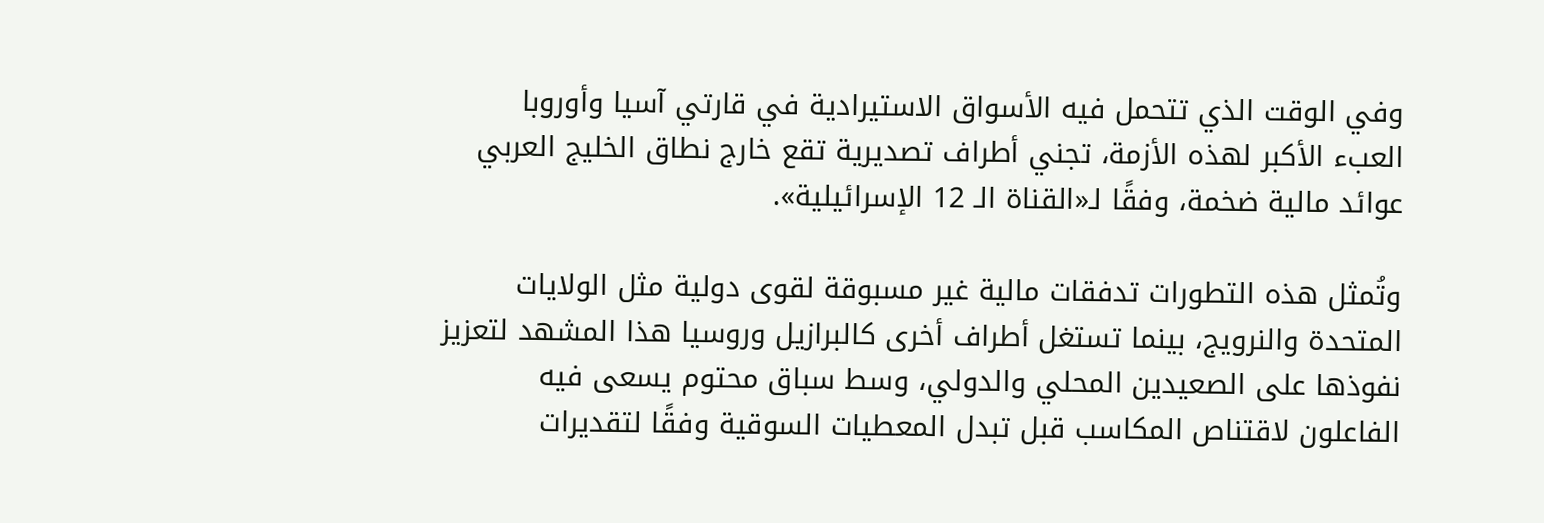وفي الوقت الذي تتحمل فيه الأسواق الاستيرادية في قارتي آسيا وأوروبا العبء الأكبر لهذه الأزمة، تجني أطراف تصديرية تقع خارج نطاق الخليج العربي عوائد مالية ضخمة، وفقًا لـ«القناة الـ 12 الإسرائيلية».

وتُمثل هذه التطورات تدفقات مالية غير مسبوقة لقوى دولية مثل الولايات المتحدة والنرويج، بينما تستغل أطراف أخرى كالبرازيل وروسيا هذا المشهد لتعزيز نفوذها على الصعيدين المحلي والدولي، وسط سباق محتوم يسعى فيه الفاعلون لاقتناص المكاسب قبل تبدل المعطيات السوقية وفقًا لتقديرات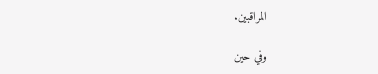المراقبين.

وفي حين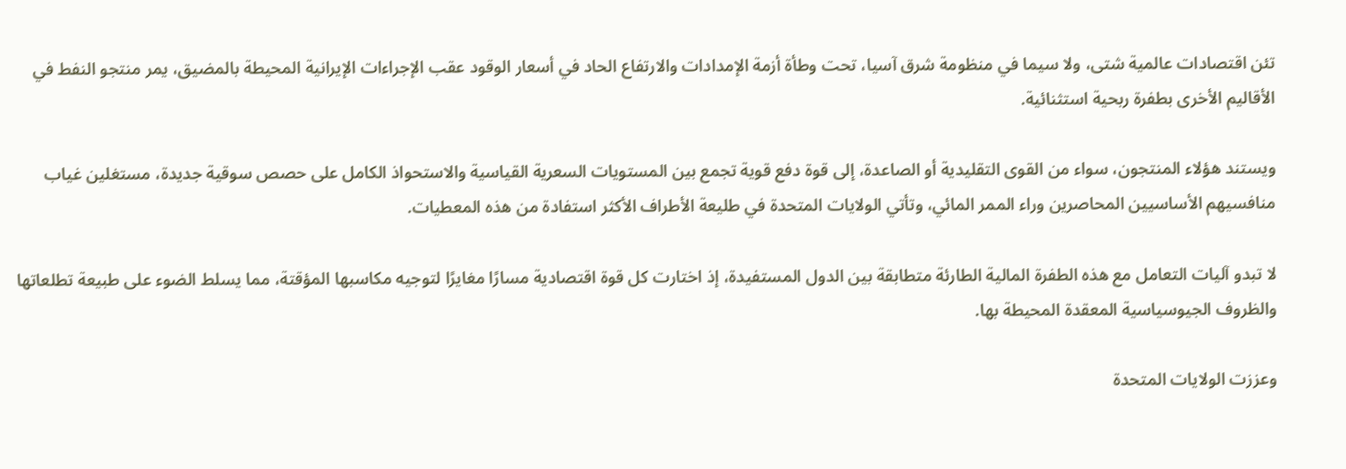تئن اقتصادات عالمية شتى، ولا سيما في منظومة شرق آسيا، تحت وطأة أزمة الإمدادات والارتفاع الحاد في أسعار الوقود عقب الإجراءات الإيرانية المحيطة بالمضيق، يمر منتجو النفط في الأقاليم الأخرى بطفرة ربحية استثنائية.

ويستند هؤلاء المنتجون، سواء من القوى التقليدية أو الصاعدة، إلى قوة دفع قوية تجمع بين المستويات السعرية القياسية والاستحواذ الكامل على حصص سوقية جديدة، مستغلين غياب منافسيهم الأساسيين المحاصرين وراء الممر المائي، وتأتي الولايات المتحدة في طليعة الأطراف الأكثر استفادة من هذه المعطيات.

لا تبدو آليات التعامل مع هذه الطفرة المالية الطارئة متطابقة بين الدول المستفيدة، إذ اختارت كل قوة اقتصادية مسارًا مغايرًا لتوجيه مكاسبها المؤقتة، مما يسلط الضوء على طبيعة تطلعاتها والظروف الجيوسياسية المعقدة المحيطة بها.

وعززت الولايات المتحدة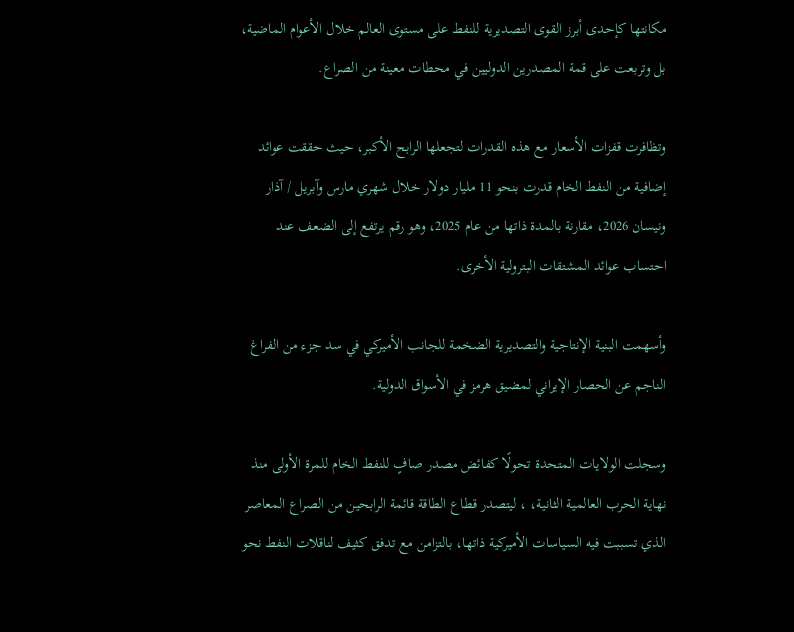مكانتها كإحدى أبرز القوى التصديرية للنفط على مستوى العالم خلال الأعوام الماضية، بل وتربعت على قمة المصدرين الدوليين في محطات معينة من الصراع.

وتظافرت قفزات الأسعار مع هذه القدرات لتجعلها الرابح الأكبر، حيث حققت عوائد إضافية من النفط الخام قدرت بنحو 11 مليار دولار خلال شهري مارس وآبريل / آذار ونيسان 2026، مقارنة بالمدة ذاتها من عام 2025، وهو رقم يرتفع إلى الضعف عند احتساب عوائد المشتقات البترولية الأخرى.

وأسهمت البنية الإنتاجية والتصديرية الضخمة للجانب الأميركي في سد جزء من الفراغ الناجم عن الحصار الإيراني لمضيق هرمز في الأسواق الدولية.

وسجلت الولايات المتحدة تحولًا كفائض مصدر صافٍ للنفط الخام للمرة الأولى منذ نهاية الحرب العالمية الثانية، ، ليتصدر قطاع الطاقة قائمة الرابحين من الصراع المعاصر الذي تسببت فيه السياسات الأميركية ذاتها، بالتزامن مع تدفق كثيف لناقلات النفط نحو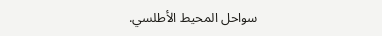سواحل المحيط الأطلسي.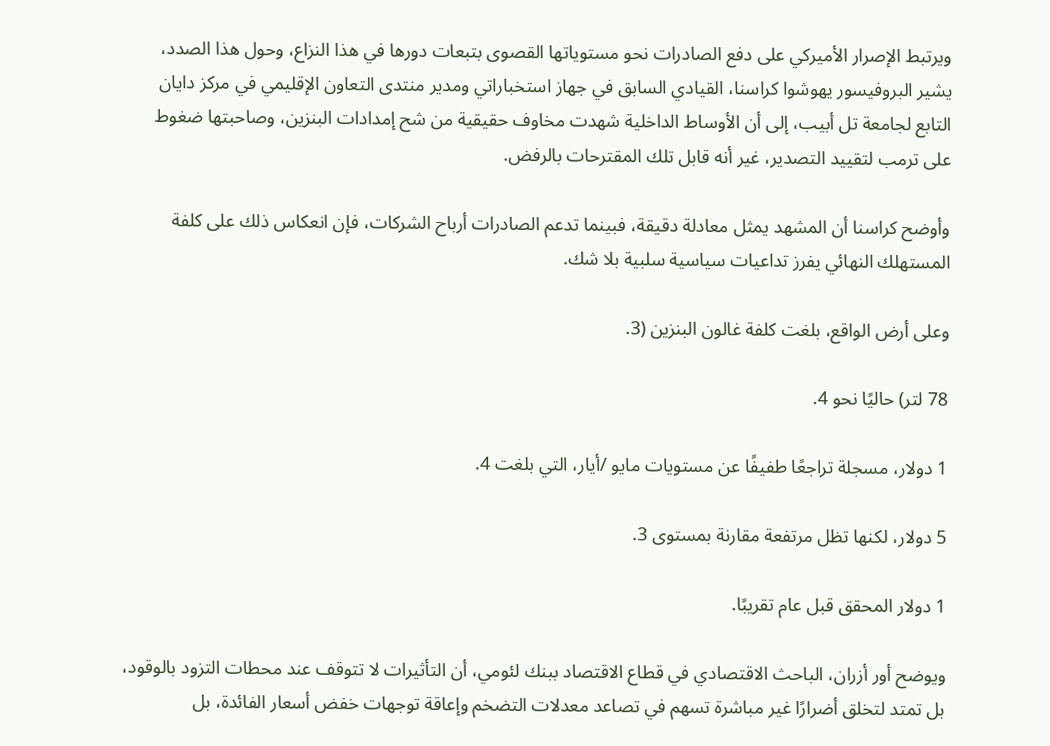ويرتبط الإصرار الأميركي على دفع الصادرات نحو مستوياتها القصوى بتبعات دورها في هذا النزاع، وحول هذا الصدد، يشير البروفيسور يهوشوا كراسنا، القيادي السابق في جهاز استخباراتي ومدير منتدى التعاون الإقليمي في مركز دايان التابع لجامعة تل أبيب، إلى أن الأوساط الداخلية شهدت مخاوف حقيقية من شح إمدادات البنزين، وصاحبتها ضغوط على ترمب لتقييد التصدير، غير أنه قابل تلك المقترحات بالرفض.

وأوضح كراسنا أن المشهد يمثل معادلة دقيقة، فبينما تدعم الصادرات أرباح الشركات، فإن انعكاس ذلك على كلفة المستهلك النهائي يفرز تداعيات سياسية سلبية بلا شك.

وعلى أرض الواقع، بلغت كلفة غالون البنزين (3.

78 لتر) حاليًا نحو 4.

1 دولار، مسجلة تراجعًا طفيفًا عن مستويات مايو /أيار، التي بلغت 4.

5 دولار، لكنها تظل مرتفعة مقارنة بمستوى 3.

1 دولار المحقق قبل عام تقريبًا.

ويوضح أور أزران، الباحث الاقتصادي في قطاع الاقتصاد ببنك لئومي، أن التأثيرات لا تتوقف عند محطات التزود بالوقود، بل تمتد لتخلق أضرارًا غير مباشرة تسهم في تصاعد معدلات التضخم وإعاقة توجهات خفض أسعار الفائدة، بل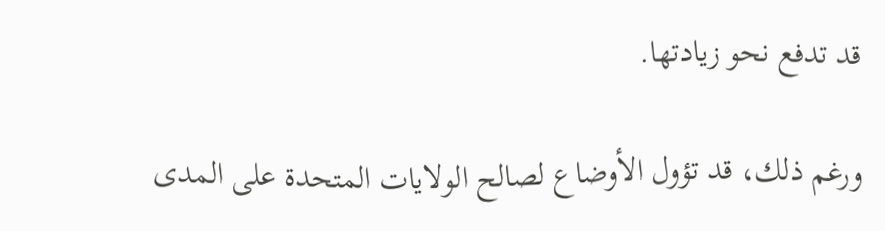قد تدفع نحو زيادتها.

ورغم ذلك، قد تؤول الأوضاع لصالح الولايات المتحدة على المدى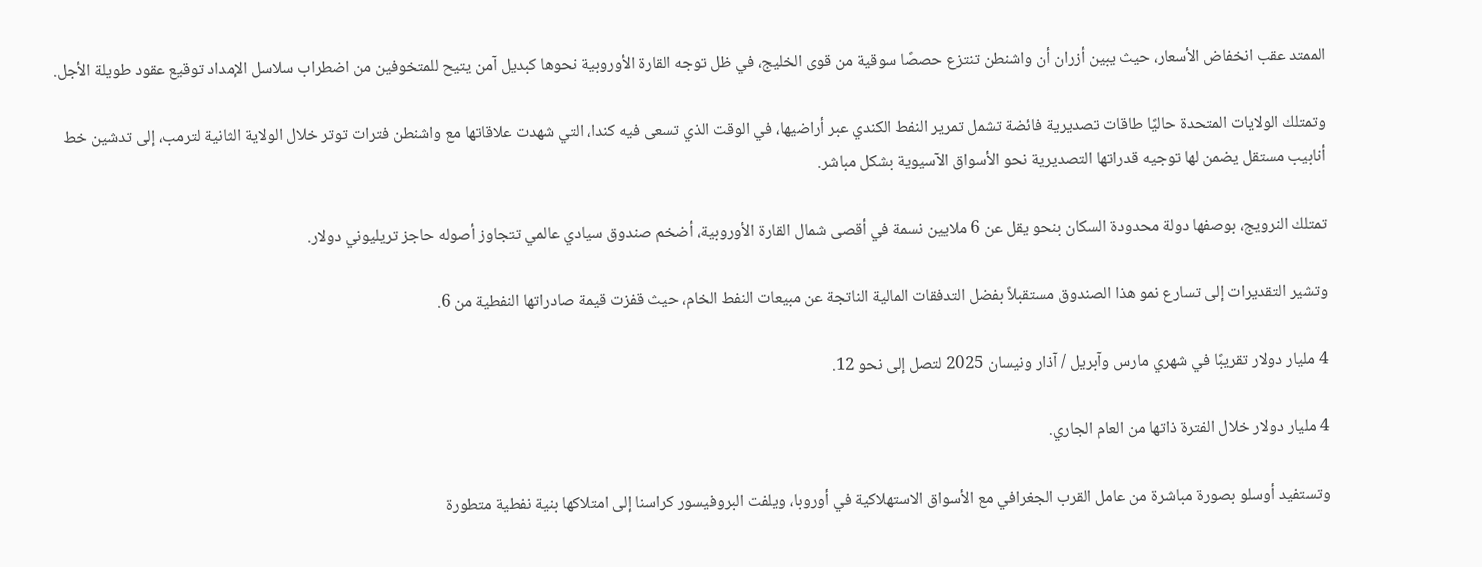الممتد عقب انخفاض الأسعار، حيث يبين أزران أن واشنطن تنتزع حصصًا سوقية من قوى الخليج، في ظل توجه القارة الأوروبية نحوها كبديل آمن يتيح للمتخوفين من اضطراب سلاسل الإمداد توقيع عقود طويلة الأجل.

وتمتلك الولايات المتحدة حاليًا طاقات تصديرية فائضة تشمل تمرير النفط الكندي عبر أراضيها، في الوقت الذي تسعى فيه كندا، التي شهدت علاقاتها مع واشنطن فترات توتر خلال الولاية الثانية لترمب، إلى تدشين خط أنابيب مستقل يضمن لها توجيه قدراتها التصديرية نحو الأسواق الآسيوية بشكل مباشر.

تمتلك النرويج، بوصفها دولة محدودة السكان بنحو يقل عن 6 ملايين نسمة في أقصى شمال القارة الأوروبية، أضخم صندوق سيادي عالمي تتجاوز أصوله حاجز تريليوني دولار.

وتشير التقديرات إلى تسارع نمو هذا الصندوق مستقبلاً بفضل التدفقات المالية الناتجة عن مبيعات النفط الخام، حيث قفزت قيمة صادراتها النفطية من 6.

4 مليار دولار تقريبًا في شهري مارس وآبريل / آذار ونيسان 2025 لتصل إلى نحو 12.

4 مليار دولار خلال الفترة ذاتها من العام الجاري.

وتستفيد أوسلو بصورة مباشرة من عامل القرب الجغرافي مع الأسواق الاستهلاكية في أوروبا، ويلفت البروفيسور كراسنا إلى امتلاكها بنية نفطية متطورة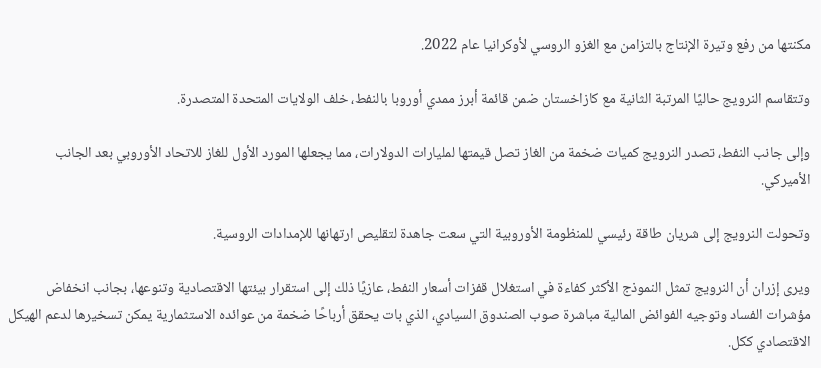مكنتها من رفع وتيرة الإنتاج بالتزامن مع الغزو الروسي لأوكرانيا عام 2022.

وتتقاسم النرويج حاليًا المرتبة الثانية مع كازاخستان ضمن قائمة أبرز ممدي أوروبا بالنفط، خلف الولايات المتحدة المتصدرة.

وإلى جانب النفط، تصدر النرويج كميات ضخمة من الغاز تصل قيمتها لمليارات الدولارات، مما يجعلها المورد الأول للغاز للاتحاد الأوروبي بعد الجانب الأميركي.

وتحولت النرويج إلى شريان طاقة رئيسي للمنظومة الأوروبية التي سعت جاهدة لتقليص ارتهانها للإمدادات الروسية.

ويرى إزران أن النرويج تمثل النموذج الأكثر كفاءة في استغلال قفزات أسعار النفط، عازيًا ذلك إلى استقرار بيئتها الاقتصادية وتنوعها، بجانب انخفاض مؤشرات الفساد وتوجيه الفوائض المالية مباشرة صوب الصندوق السيادي، الذي بات يحقق أرباحًا ضخمة من عوائده الاستثمارية يمكن تسخيرها لدعم الهيكل الاقتصادي ككل.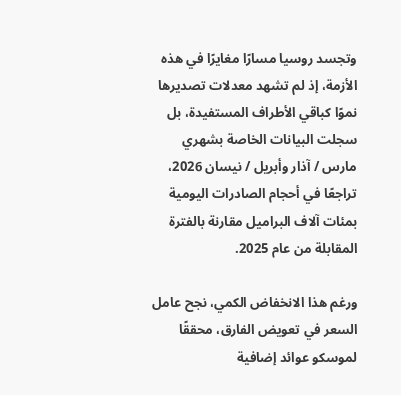وتجسد روسيا مسارًا مغايرًا في هذه الأزمة، إذ لم تشهد معدلات تصديرها نموًا كباقي الأطراف المستفيدة، بل سجلت البيانات الخاصة بشهري مارس / آذار وأبريل / نيسان 2026، تراجعًا في أحجام الصادرات اليومية بمئات آلاف البراميل مقارنة بالفترة المقابلة من عام 2025.

ورغم هذا الانخفاض الكمي، نجح عامل السعر في تعويض الفارق، محققًا لموسكو عوائد إضافية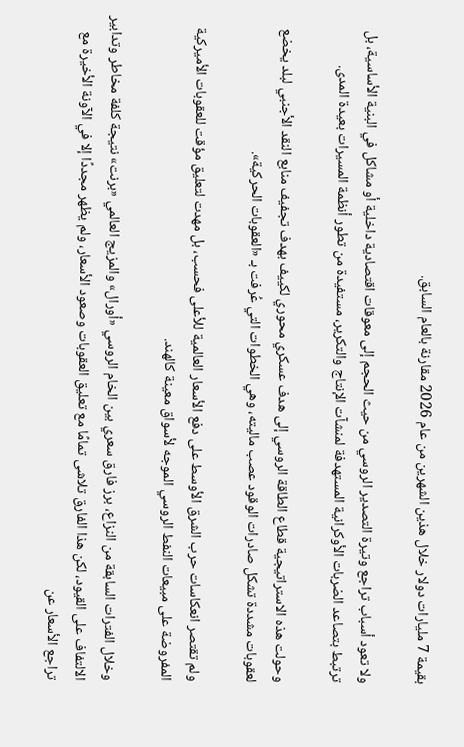بقيمة 7 مليارات دولار خلال هذين الشهرين من عام 2026 مقارنة بالعام السابق.

ولا تعود أسباب تراجع وتيرة التصدير الروسي من حيث الحجم إلى معوقات اقتصادية داخلية أو مشاكل في البنية الأساسية، بل ترتبط بتصاعد الضربات الأوكرانية المستهدفة لمنشآت الإنتاج والتكرير، مستفيدة من تطور أنظمة المسيرات بعيدة المدى.

وحولت هذه الاستراتيجية قطاع الطاقة الروسي إلى هدف عسكري محوري لكييف بهدف تجفيف منابع النقد الأجنبي لبلد يخضع لعقوبات مشددة تشكل صادرات الوقود عصب ماليته، وهي الخطوات التي عُرفت بـ «العقوبات الحركية».

ولم تقتصر انعكاسات حرب الشرق الأوسط على دفع الأسعار العالمية للأعلى فحسب، بل مهدت لتعليق مؤقت للعقوبات الأميركية المفروضة على مبيعات النفط الروسي الموجه لأسواق معينة كالهند.

وخلال الفترات السابقة من النزاع، برز فارق سعري بين الخام الروسي «أورال» والمزيج العالمي «برنت» نتيجة كلفة مخاطر وتدابير الالتفاف على القيود، لكن هذا الفارق تلاشى تمامًا مع تعليق العقوبات وصعود الأسعار، ولم يظهر مجددًا إلا في الآونة الأخيرة مع تراجع الأسعار عن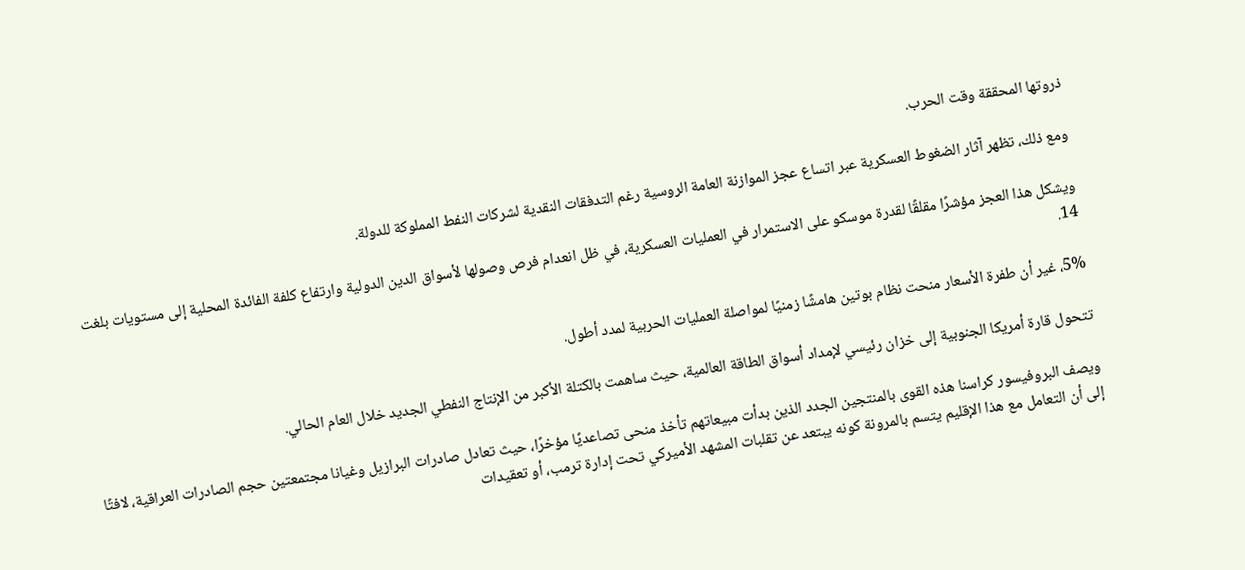ذروتها المحققة وقت الحرب.

ومع ذلك، تظهر آثار الضغوط العسكرية عبر اتساع عجز الموازنة العامة الروسية رغم التدفقات النقدية لشركات النفط المملوكة للدولة.

ويشكل هذا العجز مؤشرًا مقلقًا لقدرة موسكو على الاستمرار في العمليات العسكرية، في ظل انعدام فرص وصولها لأسواق الدين الدولية وارتفاع كلفة الفائدة المحلية إلى مستويات بلغت 14.

5%، غير أن طفرة الأسعار منحت نظام بوتين هامشًا زمنيًا لمواصلة العمليات الحربية لمدد أطول.

تتحول قارة أمريكا الجنوبية إلى خزان رئيسي لإمداد أسواق الطاقة العالمية، حيث ساهمت بالكتلة الأكبر من الإنتاج النفطي الجديد خلال العام الحالي.

ويصف البروفيسور كراسنا هذه القوى بالمنتجين الجدد الذين بدأت مبيعاتهم تأخذ منحى تصاعديًا مؤخرًا، حيث تعادل صادرات البرازيل وغيانا مجتمعتين حجم الصادرات العراقية، لافتًا إلى أن التعامل مع هذا الإقليم يتسم بالمرونة كونه يبتعد عن تقلبات المشهد الأميركي تحت إدارة ترمب، أو تعقيدات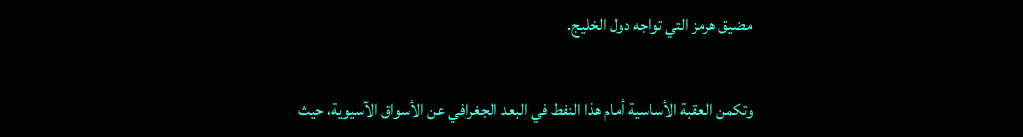مضيق هرمز التي تواجه دول الخليج.

وتكمن العقبة الأساسية أمام هذا النفط في البعد الجغرافي عن الأسواق الآسيوية، حيث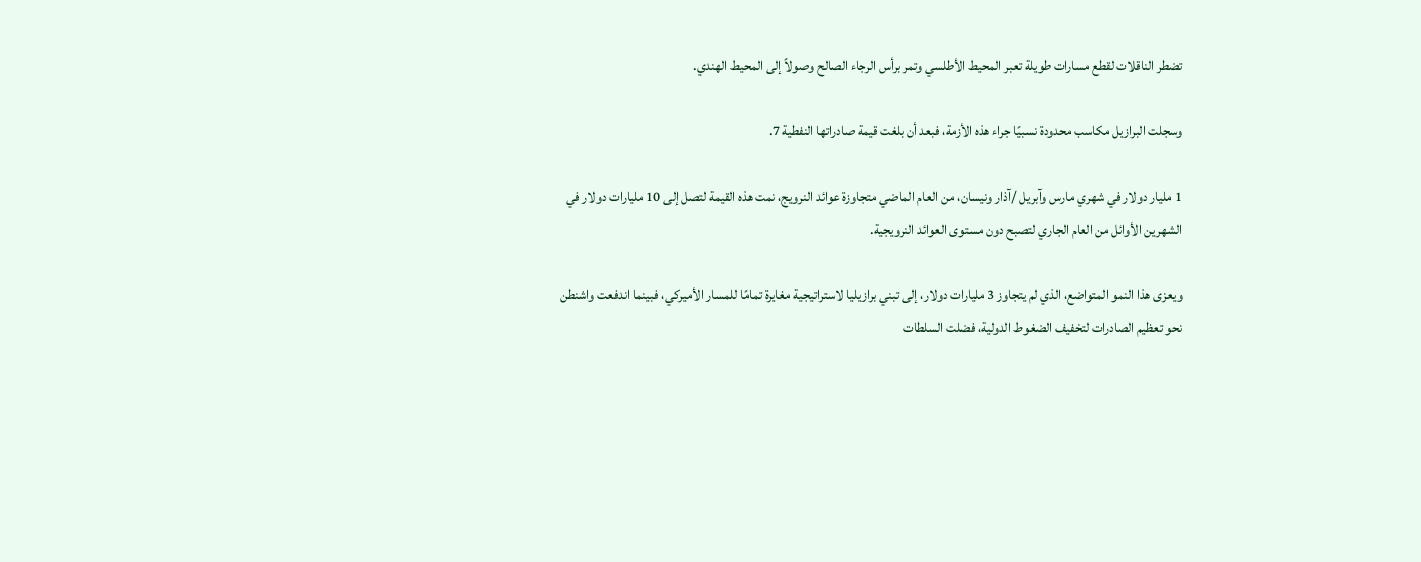تضطر الناقلات لقطع مسارات طويلة تعبر المحيط الأطلسي وتمر برأس الرجاء الصالح وصولاً إلى المحيط الهندي.

وسجلت البرازيل مكاسب محدودة نسبيًا جراء هذه الأزمة، فبعد أن بلغت قيمة صادراتها النفطية 7.

1 مليار دولار في شهري مارس وآبريل /آذار ونيسان، من العام الماضي متجاوزة عوائد النرويج، نمت هذه القيمة لتصل إلى 10 مليارات دولار في الشهرين الأوائل من العام الجاري لتصبح دون مستوى العوائد النرويجية.

ويعزى هذا النمو المتواضع، الذي لم يتجاوز 3 مليارات دولار، إلى تبني برازيليا لاستراتيجية مغايرة تمامًا للمسار الأميركي، فبينما اندفعت واشنطن نحو تعظيم الصادرات لتخفيف الضغوط الدولية، فضلت السلطات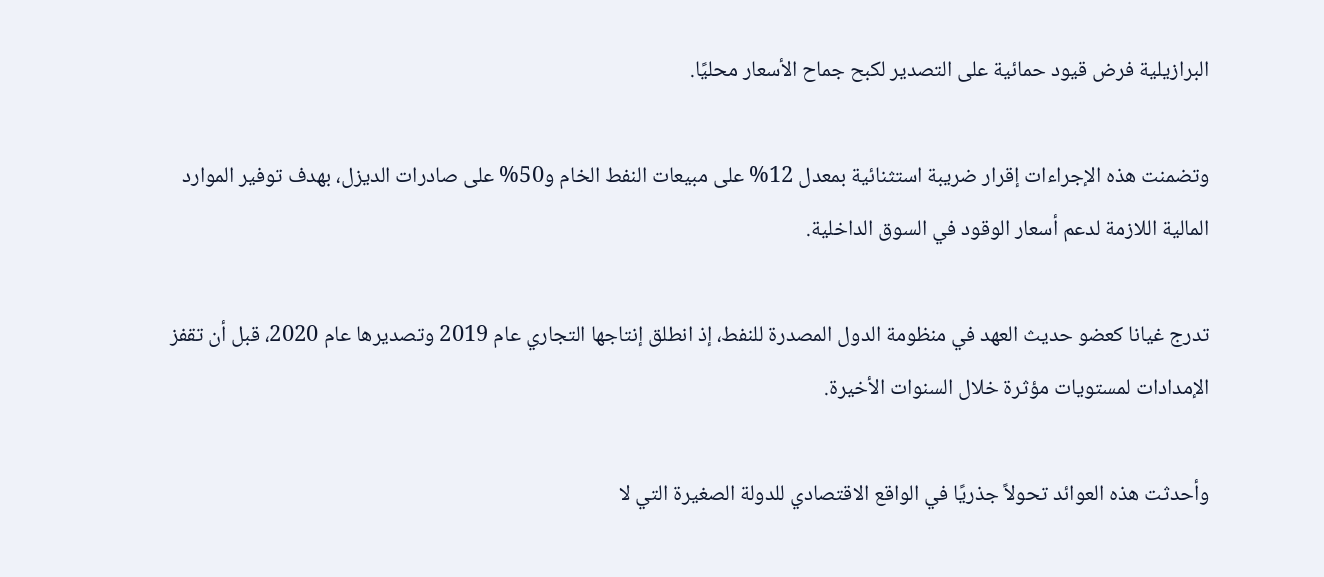البرازيلية فرض قيود حمائية على التصدير لكبح جماح الأسعار محليًا.

وتضمنت هذه الإجراءات إقرار ضريبة استثنائية بمعدل 12% على مبيعات النفط الخام و50% على صادرات الديزل، بهدف توفير الموارد المالية اللازمة لدعم أسعار الوقود في السوق الداخلية.

تدرج غيانا كعضو حديث العهد في منظومة الدول المصدرة للنفط، إذ انطلق إنتاجها التجاري عام 2019 وتصديرها عام 2020، قبل أن تقفز الإمدادات لمستويات مؤثرة خلال السنوات الأخيرة.

وأحدثت هذه العوائد تحولاً جذريًا في الواقع الاقتصادي للدولة الصغيرة التي لا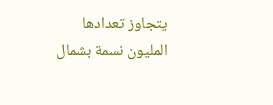يتجاوز تعدادها المليون نسمة بشمال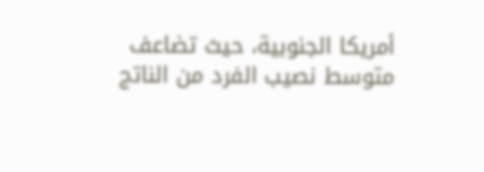أمريكا الجنوبية، حيث تضاعف متوسط نصيب الفرد من الناتج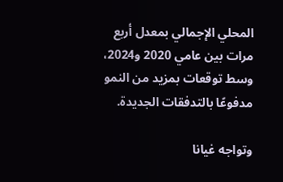المحلي الإجمالي بمعدل أربع مرات بين عامي 2020 و2024، وسط توقعات بمزيد من النمو مدفوعًا بالتدفقات الجديدة.

وتواجه غيانا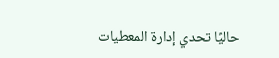حاليًا تحدي إدارة المعطيات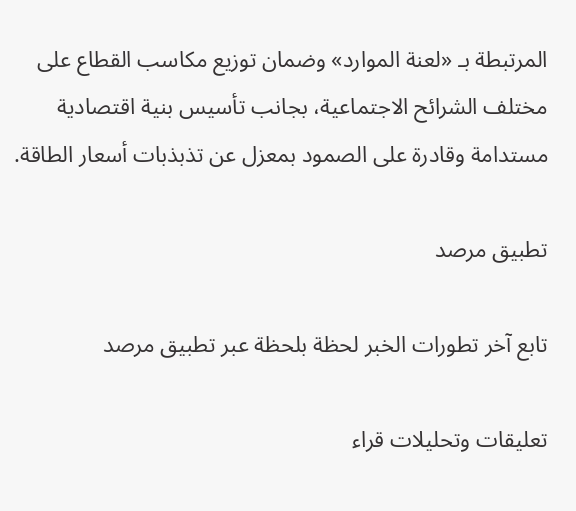المرتبطة بـ «لعنة الموارد» وضمان توزيع مكاسب القطاع على مختلف الشرائح الاجتماعية، بجانب تأسيس بنية اقتصادية مستدامة وقادرة على الصمود بمعزل عن تذبذبات أسعار الطاقة.

تطبيق مرصد

تابع آخر تطورات الخبر لحظة بلحظة عبر تطبيق مرصد

تعليقات وتحليلات قراء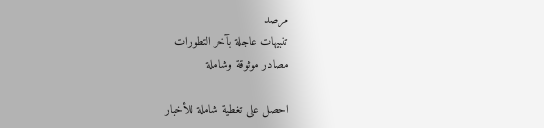مرصد
تنبيهات عاجلة بآخر التطورات
مصادر موثوقة وشاملة

احصل على تغطية شاملة للأخبار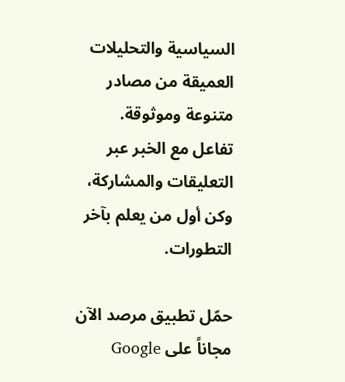السياسية والتحليلات العميقة من مصادر متنوعة وموثوقة. تفاعل مع الخبر عبر التعليقات والمشاركة، وكن أول من يعلم بآخر التطورات.

حمّل تطبيق مرصد الآن مجاناً على Google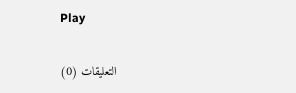Play

التعليقات (0)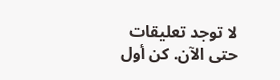لا توجد تعليقات حتى الآن. كن أول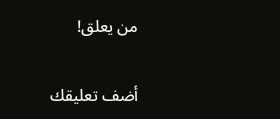من يعلق!

أضف تعليقك